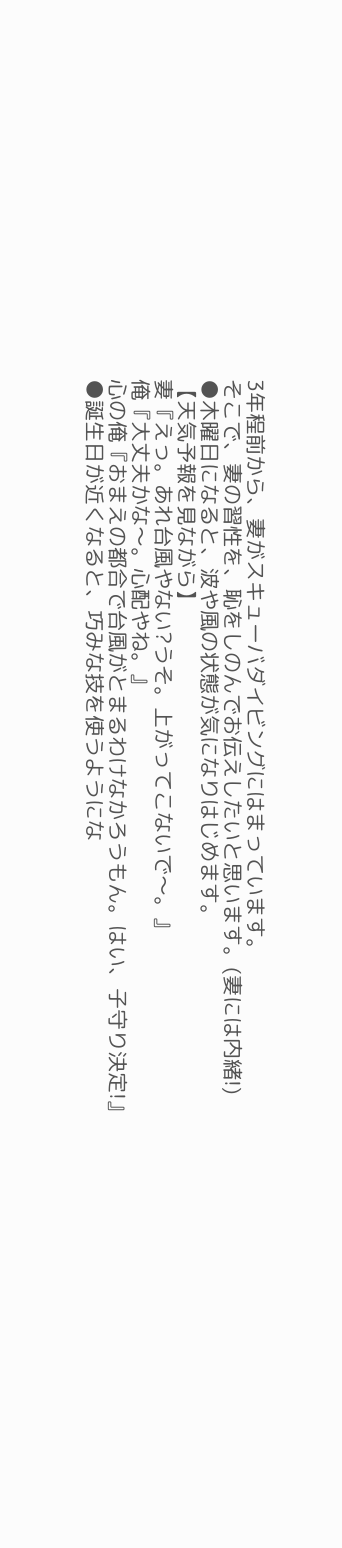3年程前から、妻がスキューバダイビングにはまっています。
そこで、妻の習性を、恥をしのんでお伝えしたいと思います。(妻には内緒!)
●木曜日になると、波や風の状態が気になりはじめます。
【天気予報を見ながら】
妻『えっ。あれ台風やない?うそ。上がってこないで〜。』
俺『大丈夫かな〜。心配やね。』
心の俺『おまえの都合で台風がとまるわけなかろうもん。はい、子守り決定!』
●誕生日が近くなると、巧みな技を使うようにな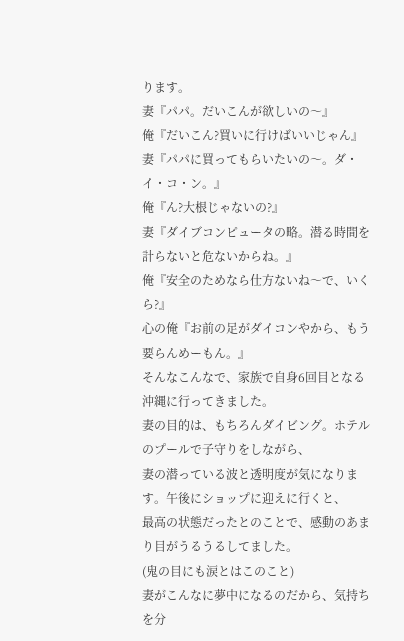ります。
妻『パパ。だいこんが欲しいの〜』
俺『だいこん?買いに行けばいいじゃん』
妻『パパに買ってもらいたいの〜。ダ・イ・コ・ン。』
俺『ん?大根じゃないの?』
妻『ダイブコンピュータの略。潜る時間を計らないと危ないからね。』
俺『安全のためなら仕方ないね〜で、いくら?』
心の俺『お前の足がダイコンやから、もう要らんめーもん。』
そんなこんなで、家族で自身6回目となる沖縄に行ってきました。
妻の目的は、もちろんダイビング。ホテルのプールで子守りをしながら、
妻の潜っている波と透明度が気になります。午後にショップに迎えに行くと、
最高の状態だったとのことで、感動のあまり目がうるうるしてました。
(鬼の目にも涙とはこのこと)
妻がこんなに夢中になるのだから、気持ちを分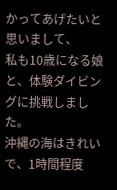かってあげたいと思いまして、
私も10歳になる娘と、体験ダイビングに挑戦しました。
沖縄の海はきれいで、1時間程度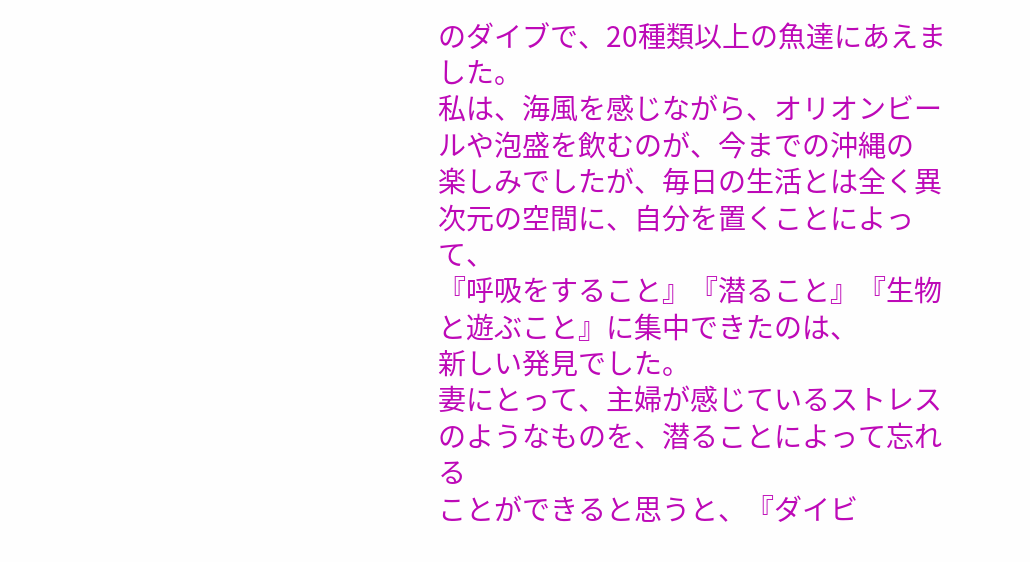のダイブで、20種類以上の魚達にあえました。
私は、海風を感じながら、オリオンビールや泡盛を飲むのが、今までの沖縄の
楽しみでしたが、毎日の生活とは全く異次元の空間に、自分を置くことによって、
『呼吸をすること』『潜ること』『生物と遊ぶこと』に集中できたのは、
新しい発見でした。
妻にとって、主婦が感じているストレスのようなものを、潜ることによって忘れる
ことができると思うと、『ダイビ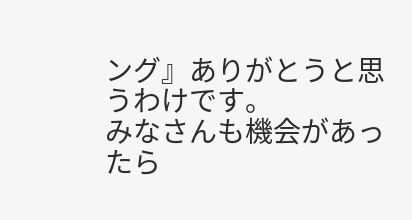ング』ありがとうと思うわけです。
みなさんも機会があったら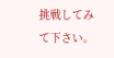挑戦してみて下さい。